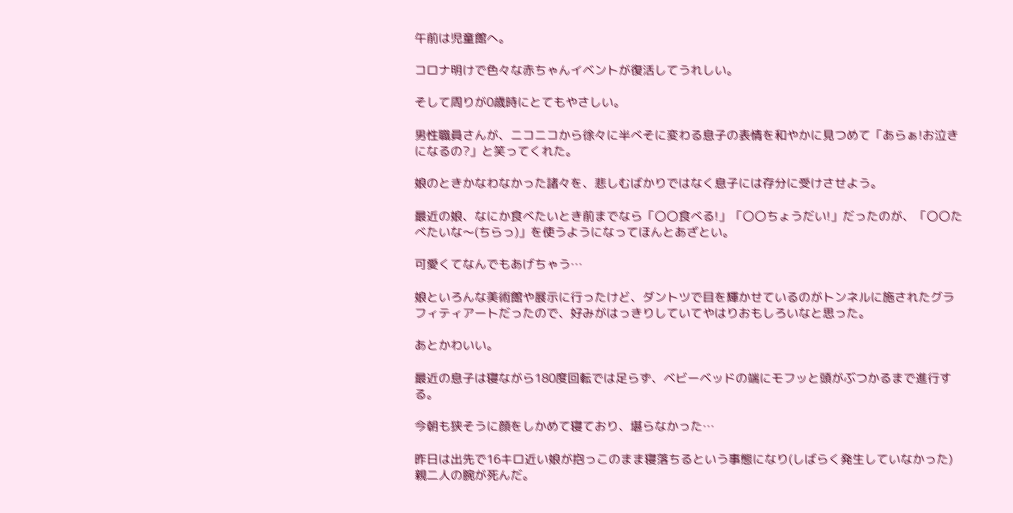午前は児童館へ。

コロナ明けで色々な赤ちゃんイベントが復活してうれしい。

そして周りが0歳時にとてもやさしい。

男性職員さんが、ニコニコから徐々に半べそに変わる息子の表情を和やかに見つめて「あらぁ!お泣きになるの?」と笑ってくれた。

娘のときかなわなかった諸々を、悲しむばかりではなく息子には存分に受けさせよう。

最近の娘、なにか食べたいとき前までなら「〇〇食べる!」「〇〇ちょうだい!」だったのが、「〇〇たべたいな〜(ちらっ)」を使うようになってほんとあざとい。

可愛くてなんでもあげちゃう…

娘といろんな美術館や展示に行ったけど、ダントツで目を輝かせているのがトンネルに施されたグラフィティアートだったので、好みがはっきりしていてやはりおもしろいなと思った。

あとかわいい。

最近の息子は寝ながら180度回転では足らず、ベビーベッドの端にモフッと頭がぶつかるまで進行する。

今朝も狭そうに顔をしかめて寝ており、堪らなかった…

昨日は出先で16キロ近い娘が抱っこのまま寝落ちるという事態になり(しばらく発生していなかった)親二人の腕が死んだ。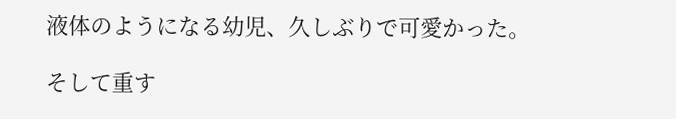液体のようになる幼児、久しぶりで可愛かった。

そして重す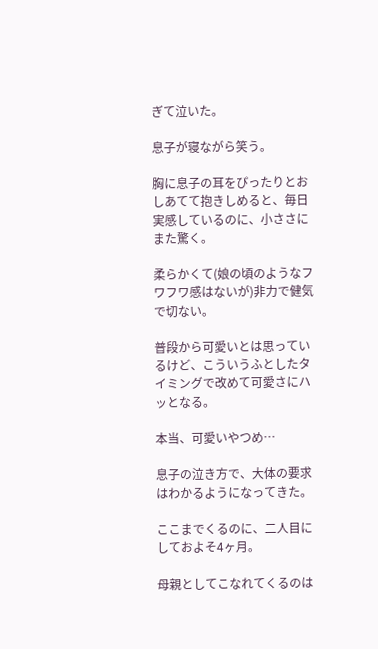ぎて泣いた。

息子が寝ながら笑う。

胸に息子の耳をぴったりとおしあてて抱きしめると、毎日実感しているのに、小ささにまた驚く。

柔らかくて(娘の頃のようなフワフワ感はないが)非力で健気で切ない。

普段から可愛いとは思っているけど、こういうふとしたタイミングで改めて可愛さにハッとなる。

本当、可愛いやつめ…

息子の泣き方で、大体の要求はわかるようになってきた。

ここまでくるのに、二人目にしておよそ4ヶ月。

母親としてこなれてくるのは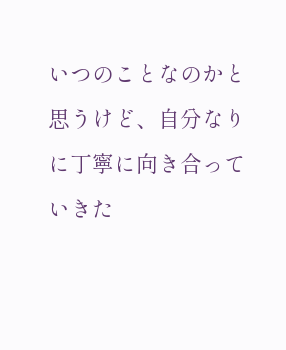いつのことなのかと思うけど、自分なりに丁寧に向き合っていきた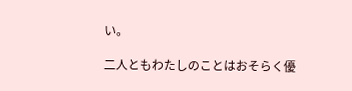い。

二人ともわたしのことはおそらく優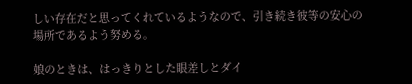しい存在だと思ってくれているようなので、引き続き彼等の安心の場所であるよう努める。

娘のときは、はっきりとした眼差しとダイ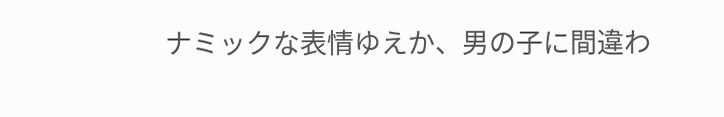ナミックな表情ゆえか、男の子に間違わ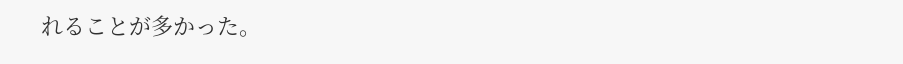れることが多かった。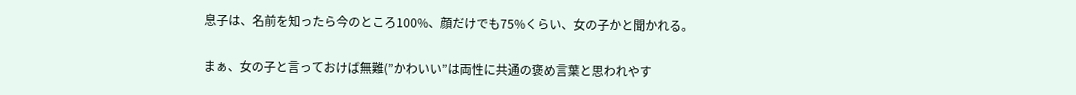息子は、名前を知ったら今のところ100%、顔だけでも75%くらい、女の子かと聞かれる。

まぁ、女の子と言っておけば無難(”かわいい”は両性に共通の褒め言葉と思われやす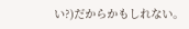い?)だからかもしれない。